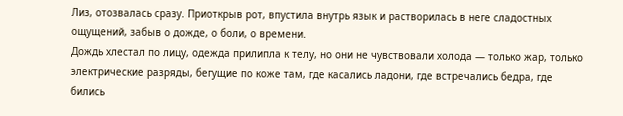Лиз, отозвалась сразу. Приоткрыв рот, впустила внутрь язык и растворилась в неге сладостных ощущений, забыв о дожде, о боли, о времени.
Дождь хлестал по лицу, одежда прилипла к телу, но они не чувствовали холода — только жар, только электрические разряды, бегущие по коже там, где касались ладони, где встречались бедра, где бились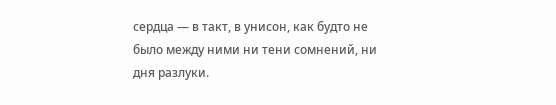сердца — в такт, в унисон, как будто не было между ними ни тени сомнений, ни дня разлуки.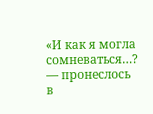«И как я могла сомневаться…? — пронеслось в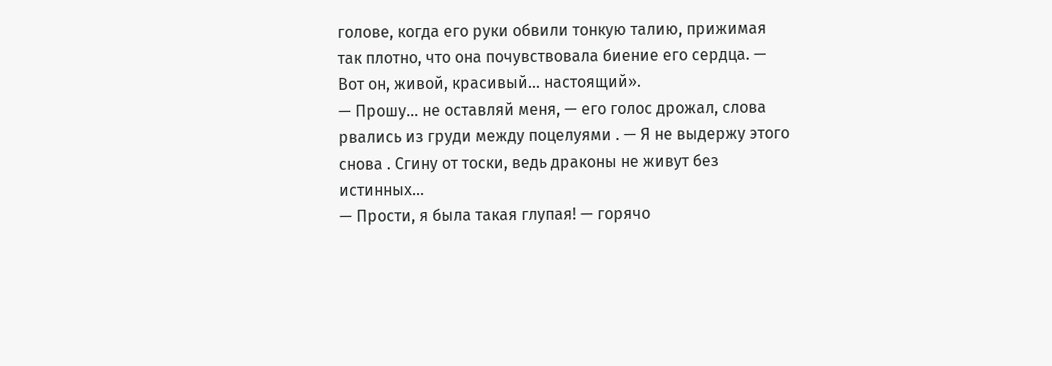голове, когда его руки обвили тонкую талию, прижимая так плотно, что она почувствовала биение его сердца. — Вот он, живой, красивый… настоящий».
— Прошу… не оставляй меня, — его голос дрожал, слова рвались из груди между поцелуями . — Я не выдержу этого снова . Сгину от тоски, ведь драконы не живут без истинных…
— Прости, я была такая глупая! — горячо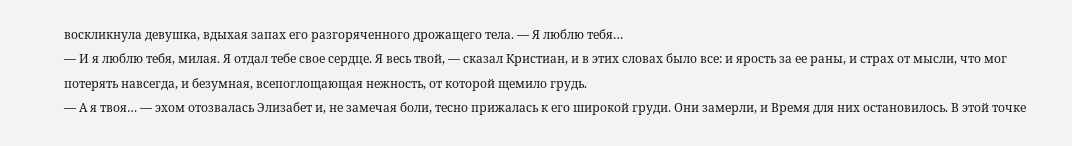воскликнула девушка, вдыхая запах его разгоряченного дрожащего тела. — Я люблю тебя…
— И я люблю тебя, милая. Я отдал тебе свое сердце. Я весь твой, — сказал Кристиан, и в этих словах было все: и ярость за ее раны, и страх от мысли, что мог потерять навсегда, и безумная, всепоглощающая нежность, от которой щемило грудь.
— А я твоя… — эхом отозвалась Элизабет и, не замечая боли, тесно прижалась к его широкой груди. Они замерли, и Время для них остановилось. В этой точке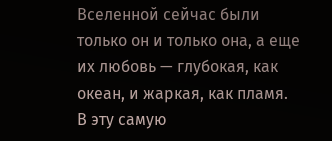Вселенной сейчас были только он и только она, а еще их любовь — глубокая, как океан, и жаркая, как пламя.
В эту самую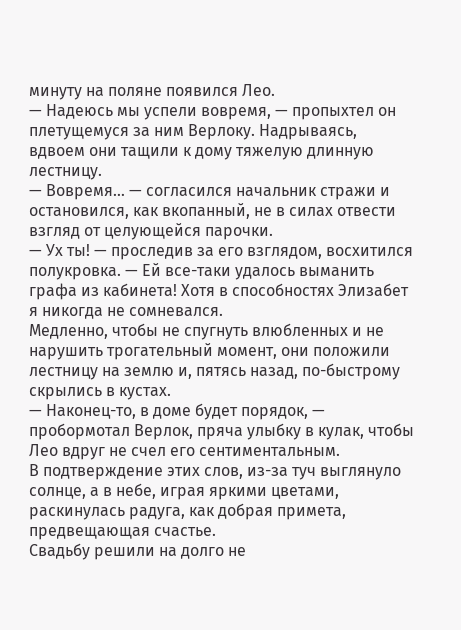минуту на поляне появился Лео.
— Надеюсь мы успели вовремя, — пропыхтел он плетущемуся за ним Верлоку. Надрываясь, вдвоем они тащили к дому тяжелую длинную лестницу.
— Вовремя… — согласился начальник стражи и остановился, как вкопанный, не в силах отвести взгляд от целующейся парочки.
— Ух ты! — проследив за его взглядом, восхитился полукровка. — Ей все-таки удалось выманить графа из кабинета! Хотя в способностях Элизабет я никогда не сомневался.
Медленно, чтобы не спугнуть влюбленных и не нарушить трогательный момент, они положили лестницу на землю и, пятясь назад, по-быстрому скрылись в кустах.
— Наконец-то, в доме будет порядок, — пробормотал Верлок, пряча улыбку в кулак, чтобы Лео вдруг не счел его сентиментальным.
В подтверждение этих слов, из-за туч выглянуло солнце, а в небе, играя яркими цветами, раскинулась радуга, как добрая примета, предвещающая счастье.
Свадьбу решили на долго не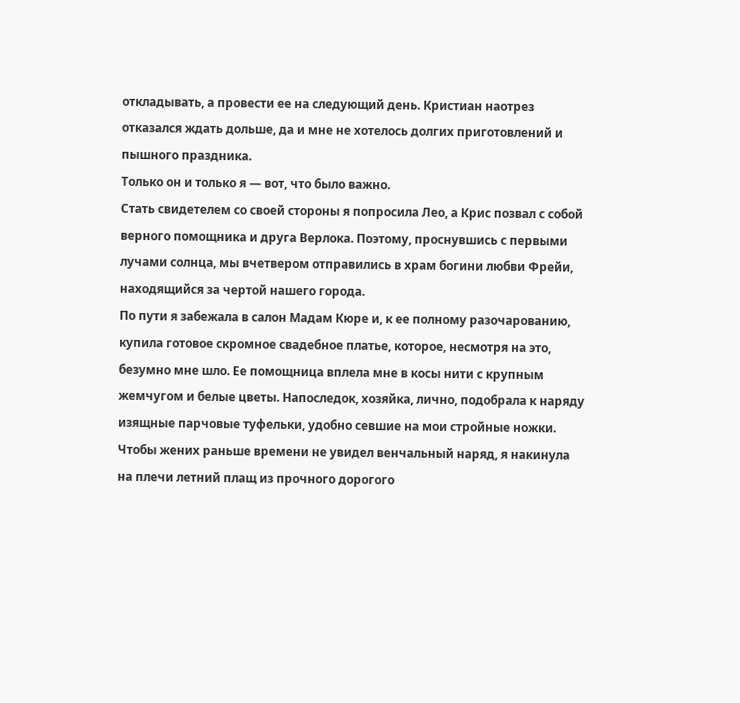откладывать, а провести ее на следующий день. Кристиан наотрез отказался ждать дольше, да и мне не хотелось долгих приготовлений и пышного праздника.
Только он и только я — вот, что было важно.
Стать свидетелем со своей стороны я попросила Лео, а Крис позвал с собой верного помощника и друга Верлока. Поэтому, проснувшись с первыми лучами солнца, мы вчетвером отправились в храм богини любви Фрейи, находящийся за чертой нашего города.
По пути я забежала в салон Мадам Кюре и, к ее полному разочарованию, купила готовое скромное свадебное платье, которое, несмотря на это, безумно мне шло. Ее помощница вплела мне в косы нити с крупным жемчугом и белые цветы. Напоследок, хозяйка, лично, подобрала к наряду изящные парчовые туфельки, удобно севшие на мои стройные ножки. Чтобы жених раньше времени не увидел венчальный наряд, я накинула на плечи летний плащ из прочного дорогого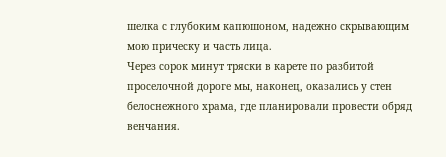шелка с глубоким капюшоном, надежно скрывающим мою прическу и часть лица.
Через сорок минут тряски в карете по разбитой проселочной дороге мы, наконец, оказались у стен белоснежного храма, где планировали провести обряд венчания.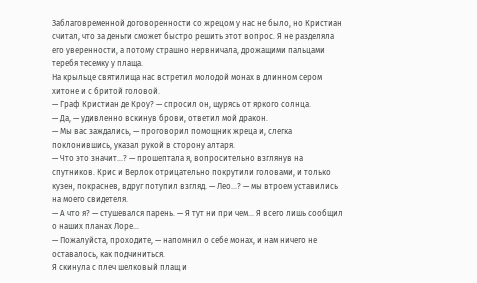Заблаговременной договоренности со жрецом у нас не было, но Кристиан считал, что за деньги сможет быстро решить этот вопрос. Я не разделяла его уверенности, а потому страшно нервничала, дрожащими пальцами теребя тесемку у плаща.
На крыльце святилища нас встретил молодой монах в длинном сером хитоне и с бритой головой.
— Граф Кристиан де Кроу? — спросил он, щурясь от яркого солнца.
— Да, — удивленно вскинув брови, ответил мой дракон.
— Мы вас заждались, — проговорил помощник жреца и, слегка поклонившись, указал рукой в сторону алтаря.
— Что это значит…? — прошептала я, вопросительно взглянув на спутников. Крис и Верлок отрицательно покрутили головами, и только кузен, покраснев, вдруг потупил взгляд. — Лео…? — мы втроем уставились на моего свидетеля.
— А что я? — стушевался парень. — Я тут ни при чем… Я всего лишь сообщил о наших планах Лоре…
— Пожалуйста, проходите, — напомнил о себе монах, и нам ничего не оставалось, как подчиниться.
Я скинула с плеч шелковый плащ и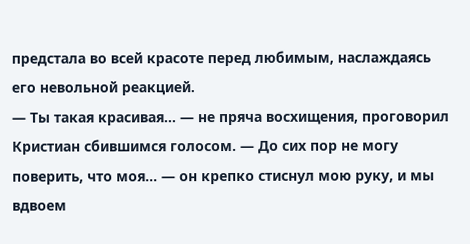предстала во всей красоте перед любимым, наслаждаясь его невольной реакцией.
— Ты такая красивая… — не пряча восхищения, проговорил Кристиан сбившимся голосом. — До сих пор не могу поверить, что моя… — он крепко стиснул мою руку, и мы вдвоем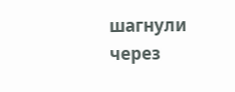шагнули через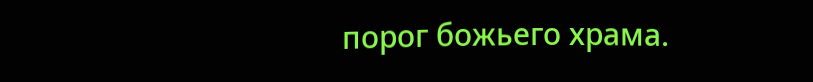порог божьего храма.